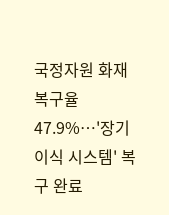국정자원 화재 복구율 47.9%…'장기이식 시스템' 복구 완료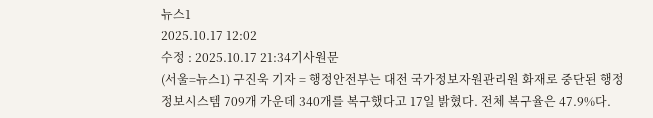뉴스1
2025.10.17 12:02
수정 : 2025.10.17 21:34기사원문
(서울=뉴스1) 구진욱 기자 = 행정안전부는 대전 국가정보자원관리원 화재로 중단된 행정정보시스템 709개 가운데 340개를 복구했다고 17일 밝혔다. 전체 복구율은 47.9%다.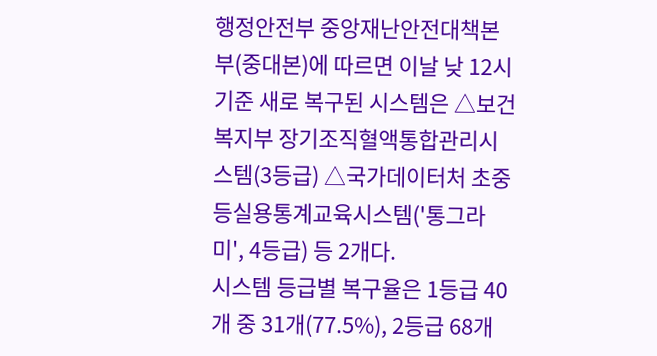행정안전부 중앙재난안전대책본부(중대본)에 따르면 이날 낮 12시 기준 새로 복구된 시스템은 △보건복지부 장기조직혈액통합관리시스템(3등급) △국가데이터처 초중등실용통계교육시스템('통그라미', 4등급) 등 2개다.
시스템 등급별 복구율은 1등급 40개 중 31개(77.5%), 2등급 68개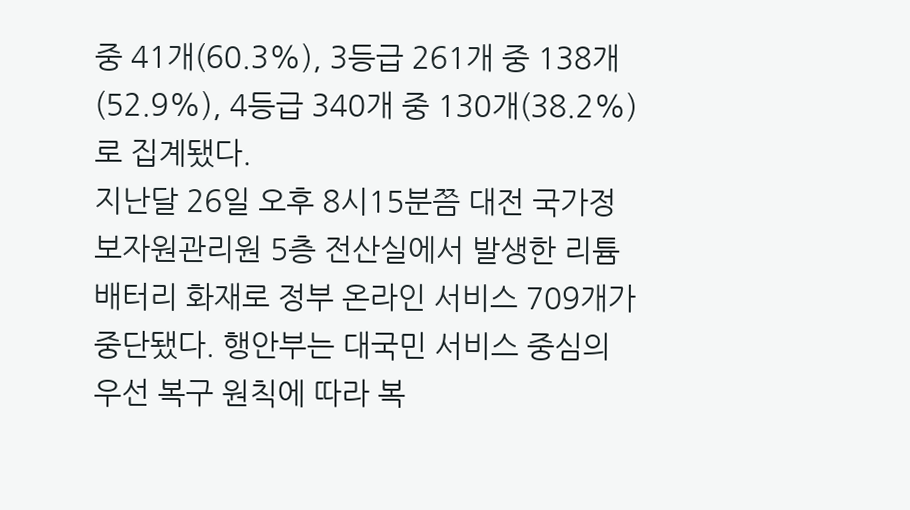중 41개(60.3%), 3등급 261개 중 138개(52.9%), 4등급 340개 중 130개(38.2%)로 집계됐다.
지난달 26일 오후 8시15분쯤 대전 국가정보자원관리원 5층 전산실에서 발생한 리튬배터리 화재로 정부 온라인 서비스 709개가 중단됐다. 행안부는 대국민 서비스 중심의 우선 복구 원칙에 따라 복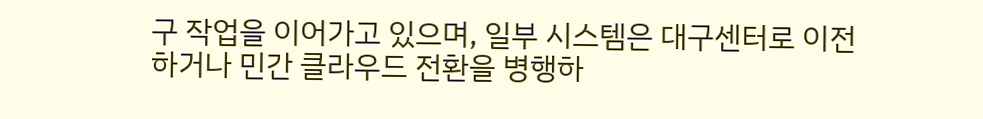구 작업을 이어가고 있으며, 일부 시스템은 대구센터로 이전하거나 민간 클라우드 전환을 병행하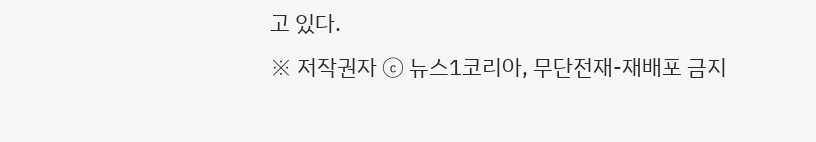고 있다.
※ 저작권자 ⓒ 뉴스1코리아, 무단전재-재배포 금지